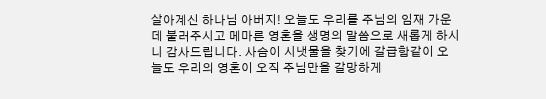살아계신 하나님 아버지! 오늘도 우리를 주님의 임재 가운데 불러주시고 메마른 영혼을 생명의 말씀으로 새롭게 하시니 감사드립니다. 사슴이 시냇물을 찾기에 갈급함같이 오늘도 우리의 영혼이 오직 주님만을 갈망하게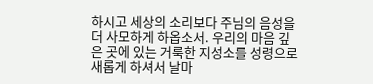하시고 세상의 소리보다 주님의 음성을 더 사모하게 하옵소서. 우리의 마음 깊은 곳에 있는 거룩한 지성소를 성령으로 새롭게 하셔서 날마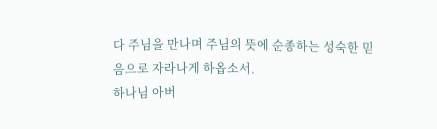다 주님을 만나며 주님의 뜻에 순종하는 성숙한 믿음으로 자라나게 하옵소서.
하나님 아버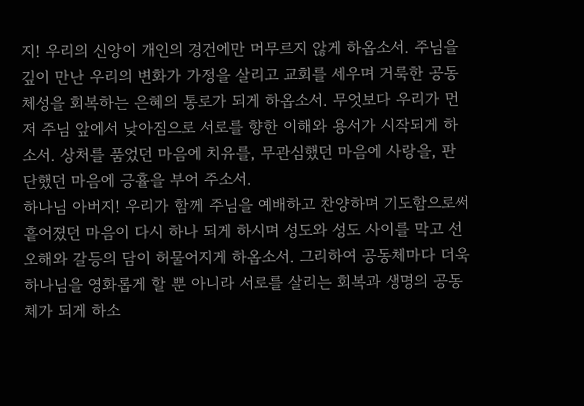지! 우리의 신앙이 개인의 경건에만 머무르지 않게 하옵소서. 주님을 깊이 만난 우리의 변화가 가정을 살리고 교회를 세우며 거룩한 공동체성을 회복하는 은혜의 통로가 되게 하옵소서. 무엇보다 우리가 먼저 주님 앞에서 낮아짐으로 서로를 향한 이해와 용서가 시작되게 하소서. 상처를 품었던 마음에 치유를, 무관심했던 마음에 사랑을, 판단했던 마음에 긍휼을 부어 주소서.
하나님 아버지! 우리가 함께 주님을 예배하고 찬양하며 기도함으로써 흩어졌던 마음이 다시 하나 되게 하시며 성도와 성도 사이를 막고 선 오해와 갈등의 담이 허물어지게 하옵소서. 그리하여 공동체마다 더욱 하나님을 영화롭게 할 뿐 아니라 서로를 살리는 회복과 생명의 공동체가 되게 하소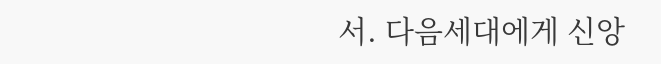서. 다음세대에게 신앙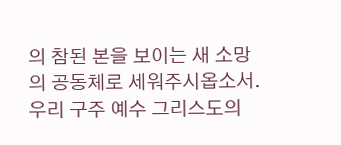의 참된 본을 보이는 새 소망의 공동체로 세워주시옵소서. 우리 구주 예수 그리스도의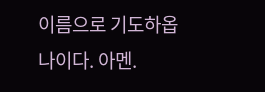이름으로 기도하옵나이다. 아멘.